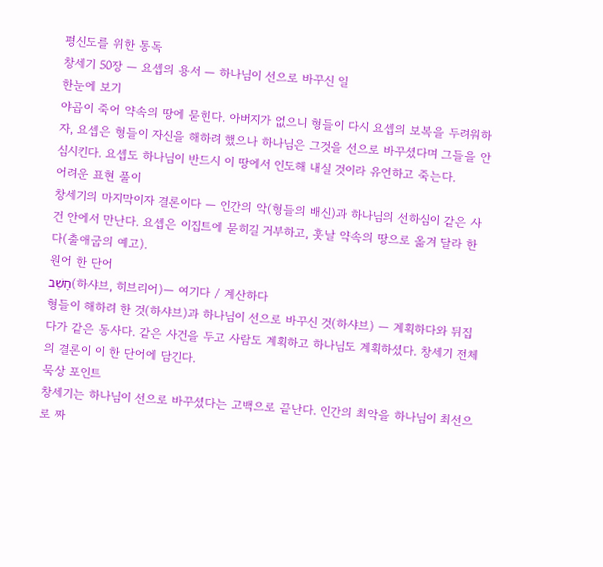평신도를 위한 통독
창세기 50장 — 요셉의 용서 — 하나님이 선으로 바꾸신 일
한눈에 보기
야곱이 죽어 약속의 땅에 묻힌다. 아버지가 없으니 형들이 다시 요셉의 보복을 두려워하자, 요셉은 형들이 자신을 해하려 했으나 하나님은 그것을 선으로 바꾸셨다며 그들을 안심시킨다. 요셉도 하나님이 반드시 이 땅에서 인도해 내실 것이라 유언하고 죽는다.
어려운 표현 풀이
창세기의 마지막이자 결론이다 — 인간의 악(형들의 배신)과 하나님의 선하심이 같은 사건 안에서 만난다. 요셉은 이집트에 묻히길 거부하고, 훗날 약속의 땅으로 옮겨 달라 한다(출애굽의 예고).
원어 한 단어
חָשַׁב(하샤브, 히브리어)— 여기다 / 계산하다
형들이 해하려 한 것(하샤브)과 하나님이 선으로 바꾸신 것(하샤브) — 계획하다와 뒤집다가 같은 동사다. 같은 사건을 두고 사람도 계획하고 하나님도 계획하셨다. 창세기 전체의 결론이 이 한 단어에 담긴다.
묵상 포인트
창세기는 하나님이 선으로 바꾸셨다는 고백으로 끝난다. 인간의 최악을 하나님이 최선으로 짜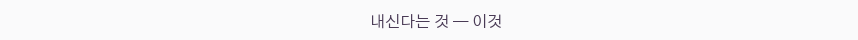내신다는 것 — 이것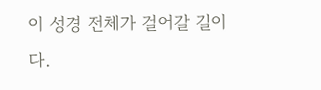이 성경 전체가 걸어갈 길이다.